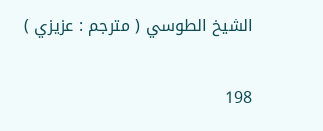الشيخ الطوسي ( مترجم : عزيزي )

198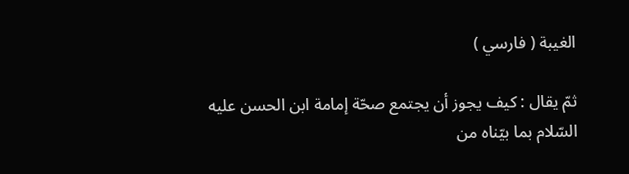الغيبة ( فارسي )

ثمّ يقال : كيف يجوز أن يجتمع صحّة إمامة ابن الحسن عليه السّلام بما بيّناه من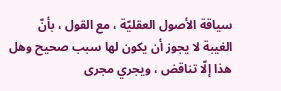سياقة الأصول العقليّة ، مع القول ، بأنّ الغيبة لا يجوز أن يكون لها سبب صحيح وهل هذا إلّا تناقض ، ويجري مجرى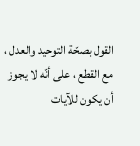القول بصحّة التوحيد والعدل ، مع القطع ، على أنّه لا يجوز أن يكون للآيات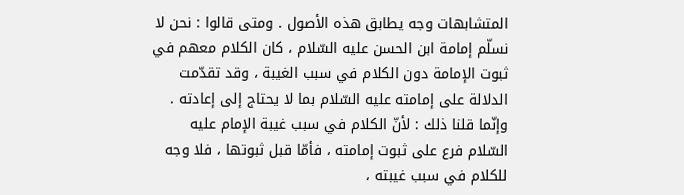المتشابهات وجه يطابق هذه الأصول . ومتى قالوا : نحن لا نسلّم إمامة ابن الحسن عليه السّلام ، كان الكلام معهم في ثبوت الإمامة دون الكلام في سبب الغيبة ، وقد تقدّمت الدلالة على إمامته عليه السّلام بما لا يحتاج إلى إعادته . وإنّما قلنا ذلك : لأنّ الكلام في سبب غيبة الإمام عليه السّلام فرع على ثبوت إمامته ، فأمّا قبل ثبوتها ، فلا وجه للكلام في سبب غيبته ،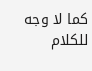كما لا وجه للكلام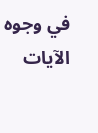في وجوه الآيات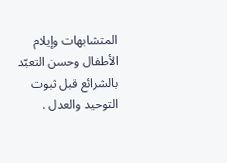المتشابهات وإيلام الأطفال وحسن التعبّد بالشرائع قبل ثبوت التوحيد والعدل .